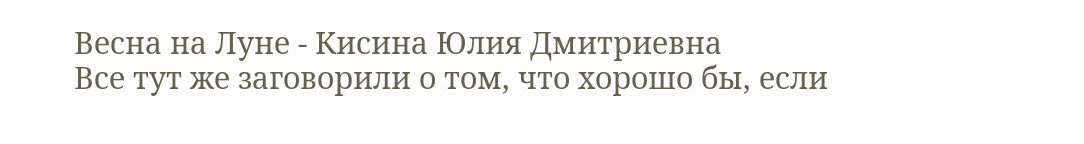Весна на Луне - Кисина Юлия Дмитриевна
Все тут же заговорили о том, что хорошо бы, если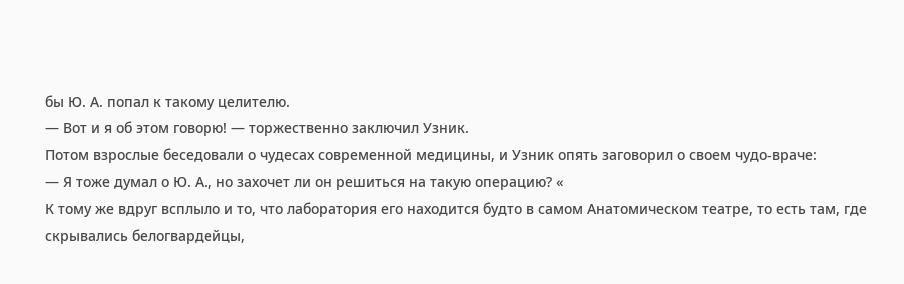бы Ю. А. попал к такому целителю.
— Вот и я об этом говорю! — торжественно заключил Узник.
Потом взрослые беседовали о чудесах современной медицины, и Узник опять заговорил о своем чудо-враче:
— Я тоже думал о Ю. А., но захочет ли он решиться на такую операцию? «
К тому же вдруг всплыло и то, что лаборатория его находится будто в самом Анатомическом театре, то есть там, где скрывались белогвардейцы,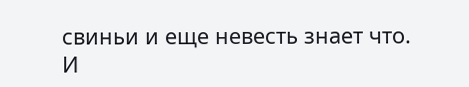свиньи и еще невесть знает что.
И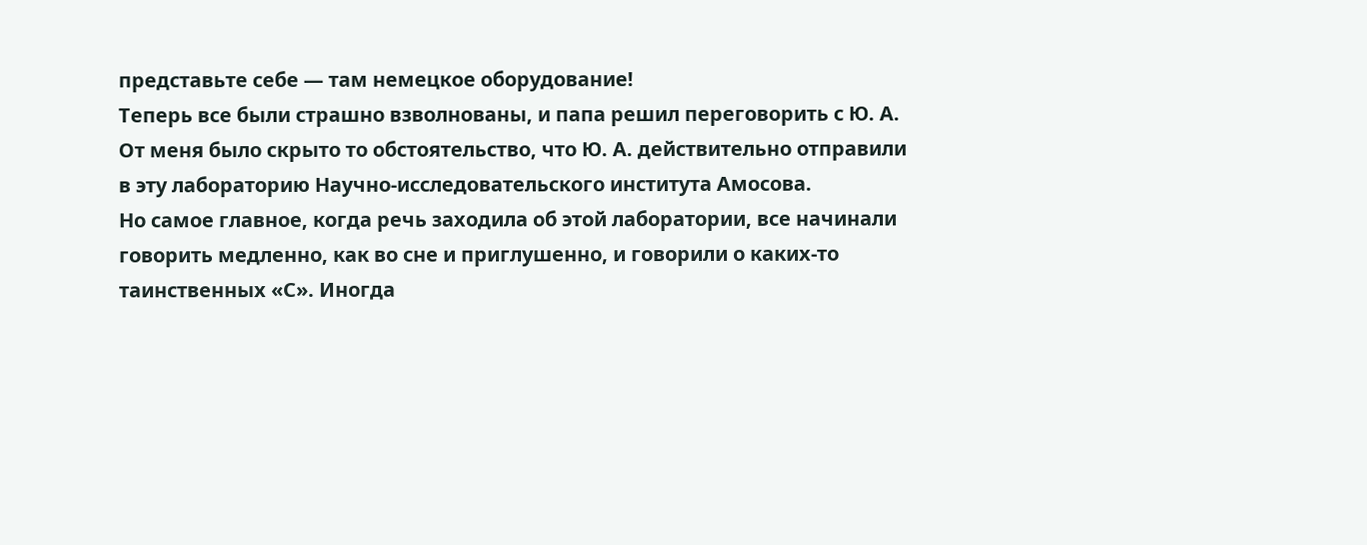представьте себе — там немецкое оборудование!
Теперь все были страшно взволнованы, и папа решил переговорить с Ю. А.
От меня было скрыто то обстоятельство, что Ю. А. действительно отправили в эту лабораторию Научно-исследовательского института Амосова.
Но самое главное, когда речь заходила об этой лаборатории, все начинали говорить медленно, как во сне и приглушенно, и говорили о каких-то таинственных «С». Иногда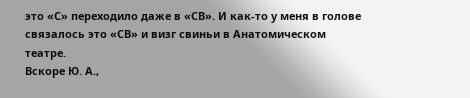это «С» переходило даже в «СВ». И как-то у меня в голове связалось это «СВ» и визг свиньи в Анатомическом театре.
Вскоре Ю. А.,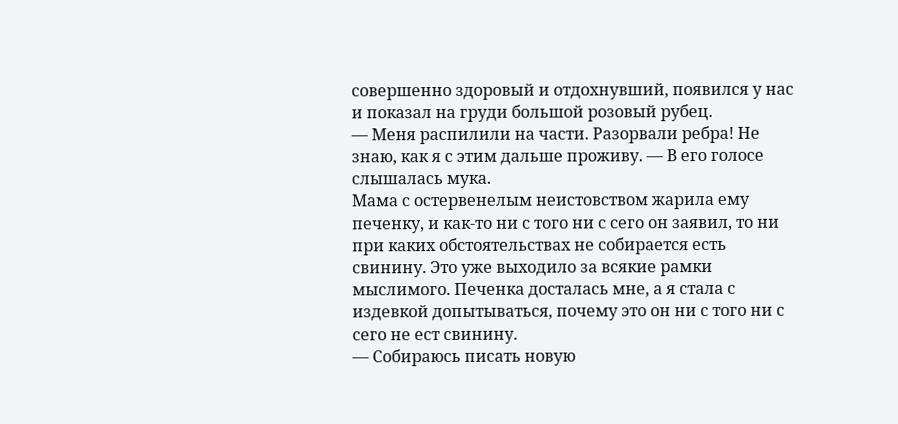совершенно здоровый и отдохнувший, появился у нас и показал на груди большой розовый рубец.
— Меня распилили на части. Разорвали ребра! Не знаю, как я с этим дальше проживу. — В его голосе слышалась мука.
Мама с остервенелым неистовством жарила ему печенку, и как-то ни с того ни с сего он заявил, то ни при каких обстоятельствах не собирается есть свинину. Это уже выходило за всякие рамки мыслимого. Печенка досталась мне, а я стала с издевкой допытываться, почему это он ни с того ни с сего не ест свинину.
— Собираюсь писать новую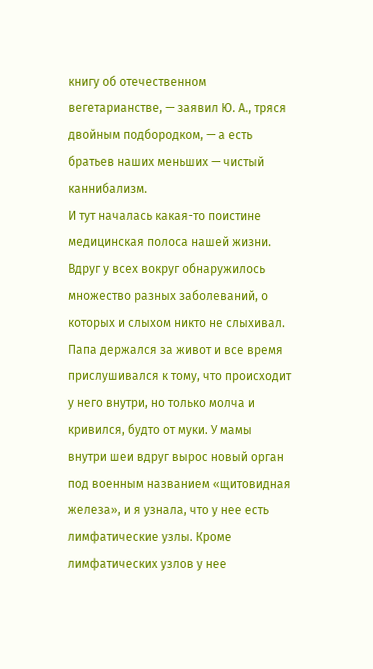книгу об отечественном вегетарианстве, — заявил Ю. А., тряся двойным подбородком, — а есть братьев наших меньших — чистый каннибализм.
И тут началась какая-то поистине медицинская полоса нашей жизни. Вдруг у всех вокруг обнаружилось множество разных заболеваний, о которых и слыхом никто не слыхивал. Папа держался за живот и все время прислушивался к тому, что происходит у него внутри, но только молча и кривился, будто от муки. У мамы внутри шеи вдруг вырос новый орган под военным названием «щитовидная железа», и я узнала, что у нее есть лимфатические узлы. Кроме лимфатических узлов у нее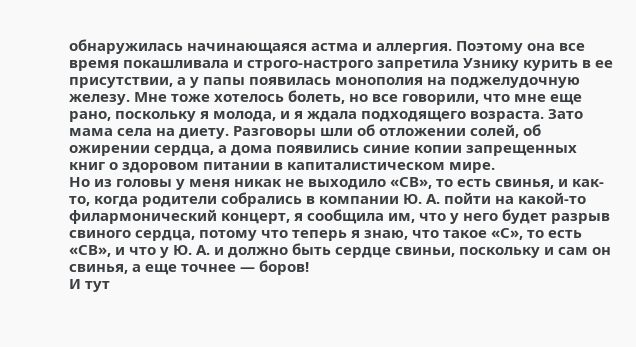обнаружилась начинающаяся астма и аллергия. Поэтому она все время покашливала и строго-настрого запретила Узнику курить в ее присутствии, а у папы появилась монополия на поджелудочную железу. Мне тоже хотелось болеть, но все говорили, что мне еще рано, поскольку я молода, и я ждала подходящего возраста. Зато мама села на диету. Разговоры шли об отложении солей, об ожирении сердца, а дома появились синие копии запрещенных книг о здоровом питании в капиталистическом мире.
Но из головы у меня никак не выходило «СВ», то есть свинья, и как-то, когда родители собрались в компании Ю. А. пойти на какой-то филармонический концерт, я сообщила им, что у него будет разрыв свиного сердца, потому что теперь я знаю, что такое «С», то есть «СВ», и что у Ю. А. и должно быть сердце свиньи, поскольку и сам он свинья, а еще точнее — боров!
И тут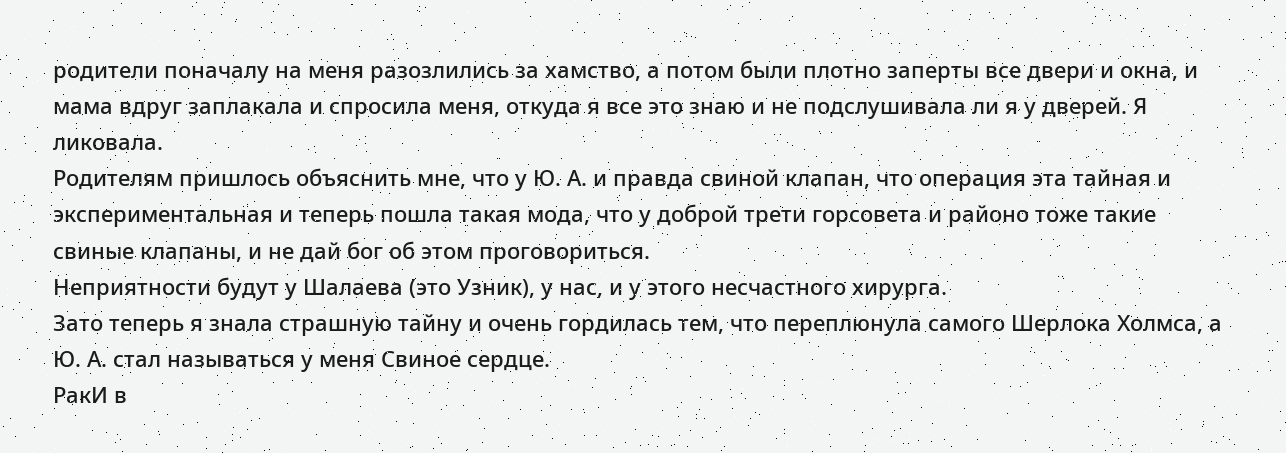родители поначалу на меня разозлились за хамство, а потом были плотно заперты все двери и окна, и мама вдруг заплакала и спросила меня, откуда я все это знаю и не подслушивала ли я у дверей. Я ликовала.
Родителям пришлось объяснить мне, что у Ю. А. и правда свиной клапан, что операция эта тайная и экспериментальная и теперь пошла такая мода, что у доброй трети горсовета и районо тоже такие свиные клапаны, и не дай бог об этом проговориться.
Неприятности будут у Шалаева (это Узник), у нас, и у этого несчастного хирурга.
Зато теперь я знала страшную тайну и очень гордилась тем, что переплюнула самого Шерлока Холмса, а Ю. А. стал называться у меня Свиное сердце.
РакИ в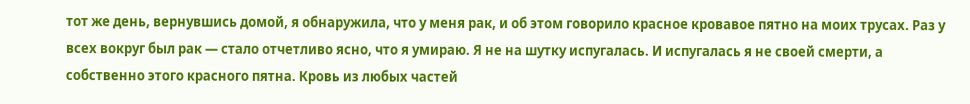тот же день, вернувшись домой, я обнаружила, что у меня рак, и об этом говорило красное кровавое пятно на моих трусах. Раз у всех вокруг был рак — стало отчетливо ясно, что я умираю. Я не на шутку испугалась. И испугалась я не своей смерти, а собственно этого красного пятна. Кровь из любых частей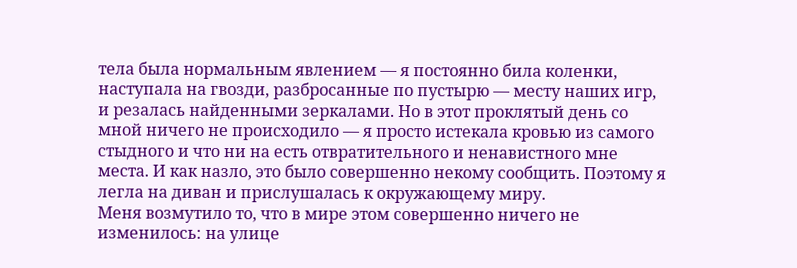тела была нормальным явлением — я постоянно била коленки, наступала на гвозди, разбросанные по пустырю — месту наших игр, и резалась найденными зеркалами. Но в этот проклятый день со мной ничего не происходило — я просто истекала кровью из самого стыдного и что ни на есть отвратительного и ненавистного мне места. И как назло, это было совершенно некому сообщить. Поэтому я легла на диван и прислушалась к окружающему миру.
Меня возмутило то, что в мире этом совершенно ничего не изменилось: на улице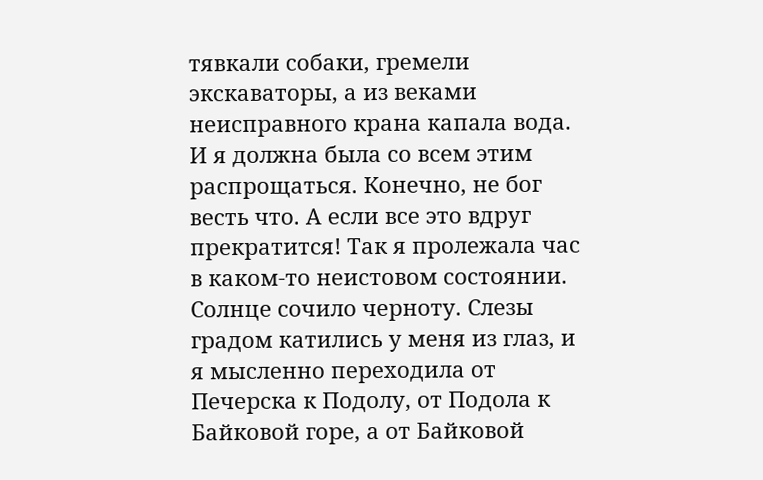тявкали собаки, гремели экскаваторы, а из веками неисправного крана капала вода. И я должна была со всем этим распрощаться. Конечно, не бог весть что. А если все это вдруг прекратится! Так я пролежала час в каком-то неистовом состоянии. Солнце сочило черноту. Слезы градом катились у меня из глаз, и я мысленно переходила от Печерска к Подолу, от Подола к Байковой горе, а от Байковой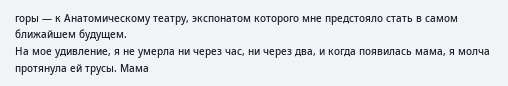горы — к Анатомическому театру, экспонатом которого мне предстояло стать в самом ближайшем будущем.
На мое удивление, я не умерла ни через час, ни через два, и когда появилась мама, я молча протянула ей трусы. Мама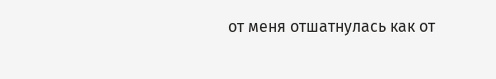от меня отшатнулась как от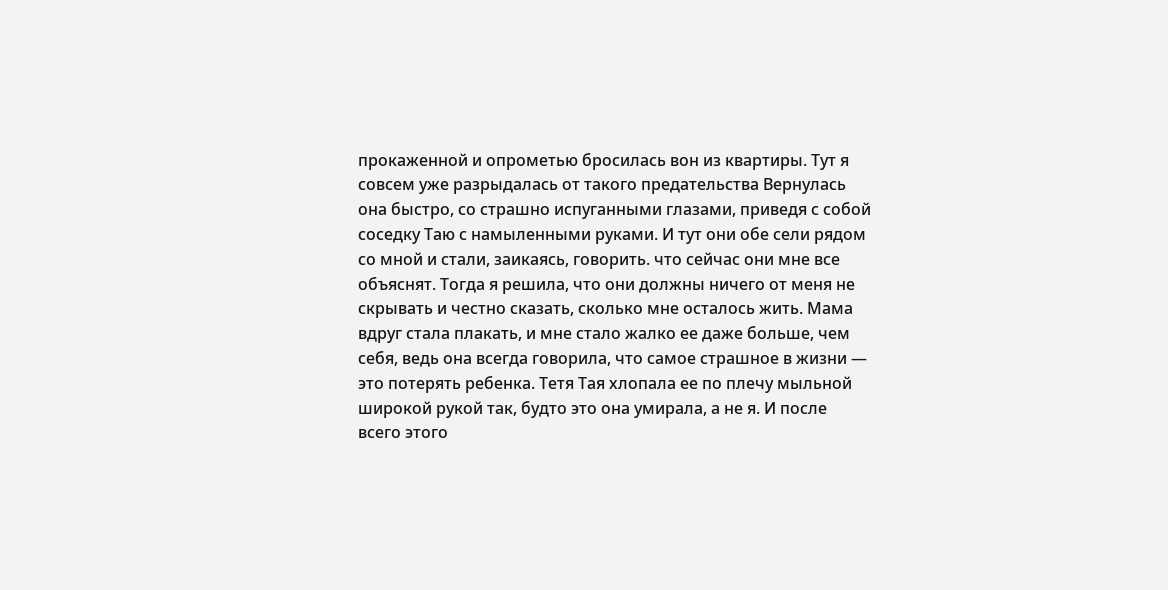прокаженной и опрометью бросилась вон из квартиры. Тут я совсем уже разрыдалась от такого предательства Вернулась она быстро, со страшно испуганными глазами, приведя с собой соседку Таю с намыленными руками. И тут они обе сели рядом со мной и стали, заикаясь, говорить. что сейчас они мне все объяснят. Тогда я решила, что они должны ничего от меня не скрывать и честно сказать, сколько мне осталось жить. Мама вдруг стала плакать, и мне стало жалко ее даже больше, чем себя, ведь она всегда говорила, что самое страшное в жизни — это потерять ребенка. Тетя Тая хлопала ее по плечу мыльной широкой рукой так, будто это она умирала, а не я. И после всего этого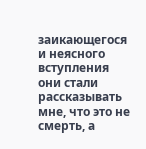заикающегося и неясного вступления они стали рассказывать мне, что это не смерть, а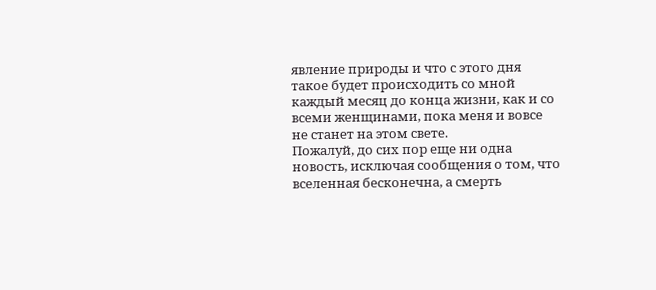явление природы и что с этого дня такое будет происходить со мной каждый месяц до конца жизни, как и со всеми женщинами, пока меня и вовсе не станет на этом свете.
Пожалуй, до сих пор еще ни одна новость, исключая сообщения о том, что вселенная бесконечна, а смерть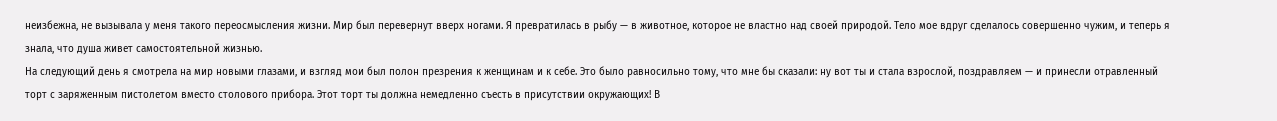неизбежна, не вызывала у меня такого переосмысления жизни. Мир был перевернут вверх ногами. Я превратилась в рыбу — в животное, которое не властно над своей природой. Тело мое вдруг сделалось совершенно чужим, и теперь я знала, что душа живет самостоятельной жизнью.
На следующий день я смотрела на мир новыми глазами, и взгляд мои был полон презрения к женщинам и к себе. Это было равносильно тому, что мне бы сказали: ну вот ты и стала взрослой, поздравляем — и принесли отравленный торт с заряженным пистолетом вместо столового прибора. Этот торт ты должна немедленно съесть в присутствии окружающих! В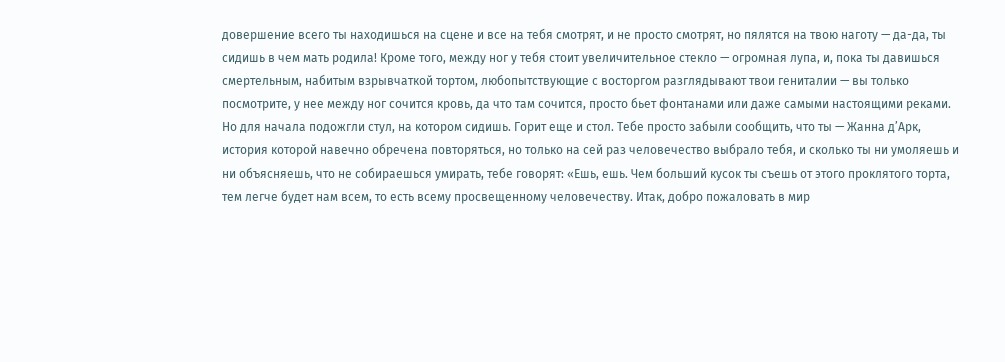довершение всего ты находишься на сцене и все на тебя смотрят, и не просто смотрят, но пялятся на твою наготу — да-да, ты сидишь в чем мать родила! Кроме того, между ног у тебя стоит увеличительное стекло — огромная лупа, и, пока ты давишься смертельным, набитым взрывчаткой тортом, любопытствующие с восторгом разглядывают твои гениталии — вы только посмотрите, у нее между ног сочится кровь, да что там сочится, просто бьет фонтанами или даже самыми настоящими реками. Но для начала подожгли стул, на котором сидишь. Горит еще и стол. Тебе просто забыли сообщить, что ты — Жанна д’Арк, история которой навечно обречена повторяться, но только на сей раз человечество выбрало тебя, и сколько ты ни умоляешь и ни объясняешь, что не собираешься умирать, тебе говорят: «Ешь, ешь. Чем больший кусок ты съешь от этого проклятого торта, тем легче будет нам всем, то есть всему просвещенному человечеству. Итак, добро пожаловать в мир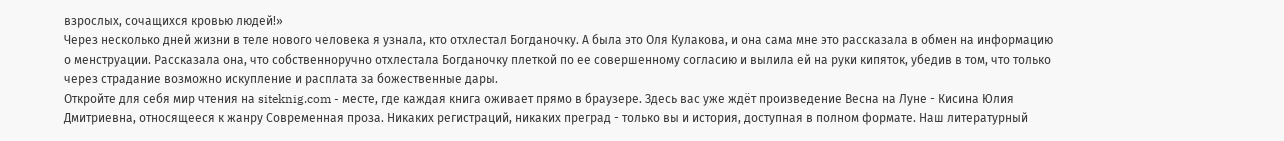взрослых, сочащихся кровью людей!»
Через несколько дней жизни в теле нового человека я узнала, кто отхлестал Богданочку. А была это Оля Кулакова, и она сама мне это рассказала в обмен на информацию о менструации. Рассказала она, что собственноручно отхлестала Богданочку плеткой по ее совершенному согласию и вылила ей на руки кипяток, убедив в том, что только через страдание возможно искупление и расплата за божественные дары.
Откройте для себя мир чтения на siteknig.com - месте, где каждая книга оживает прямо в браузере. Здесь вас уже ждёт произведение Весна на Луне - Кисина Юлия Дмитриевна, относящееся к жанру Современная проза. Никаких регистраций, никаких преград - только вы и история, доступная в полном формате. Наш литературный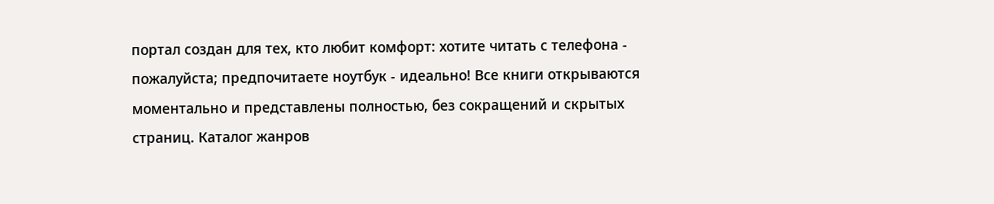портал создан для тех, кто любит комфорт: хотите читать с телефона - пожалуйста; предпочитаете ноутбук - идеально! Все книги открываются моментально и представлены полностью, без сокращений и скрытых страниц. Каталог жанров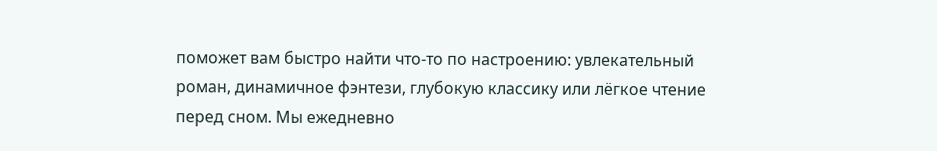поможет вам быстро найти что-то по настроению: увлекательный роман, динамичное фэнтези, глубокую классику или лёгкое чтение перед сном. Мы ежедневно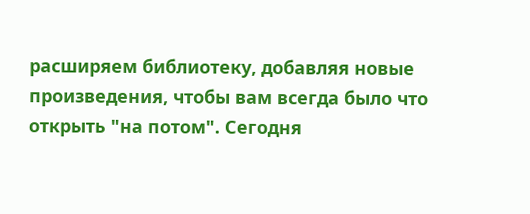расширяем библиотеку, добавляя новые произведения, чтобы вам всегда было что открыть "на потом". Сегодня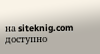на siteknig.com доступно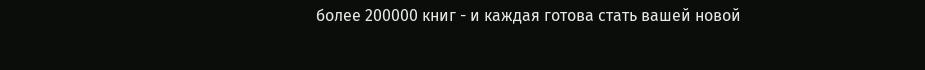более 200000 книг - и каждая готова стать вашей новой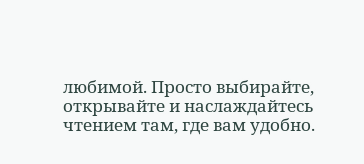любимой. Просто выбирайте, открывайте и наслаждайтесь чтением там, где вам удобно.